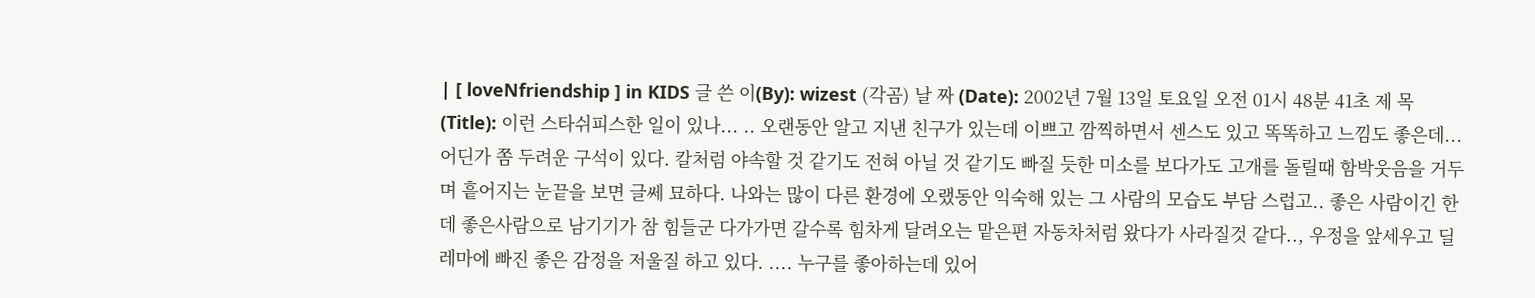| [ loveNfriendship ] in KIDS 글 쓴 이(By): wizest (각곰) 날 짜 (Date): 2002년 7월 13일 토요일 오전 01시 48분 41초 제 목(Title): 이런 스타쉬피스한 일이 있나... .. 오랜동안 알고 지낸 친구가 있는데 이쁘고 깜찍하면서 센스도 있고 똑똑하고 느낌도 좋은데... 어딘가 쫌 두려운 구석이 있다. 칼처럼 야속할 것 같기도 전혀 아닐 것 같기도 빠질 듯한 미소를 보다가도 고개를 돌릴때 함박웃음을 거두며 흩어지는 눈끝을 보면 글쎄 묘하다. 나와는 많이 다른 환경에 오랬동안 익숙해 있는 그 사람의 모습도 부담 스럽고.. 좋은 사람이긴 한데 좋은사람으로 남기기가 참 힘들군 다가가면 갈수록 힘차게 달려오는 맡은편 자동차처럼 왔다가 사라질것 같다.., 우정을 앞세우고 딜레마에 빠진 좋은 감정을 저울질 하고 있다. .... 누구를 좋아하는데 있어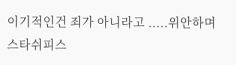이기적인건 죄가 아니라고 .....위안하며 스타쉬피스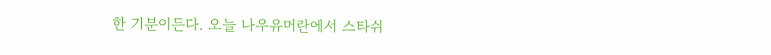한 기분이든다. 오늘 나우유머란에서 스타쉬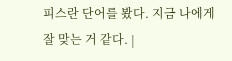피스란 단어를 봤다. 지금 나에게 잘 맞는 거 같다. |